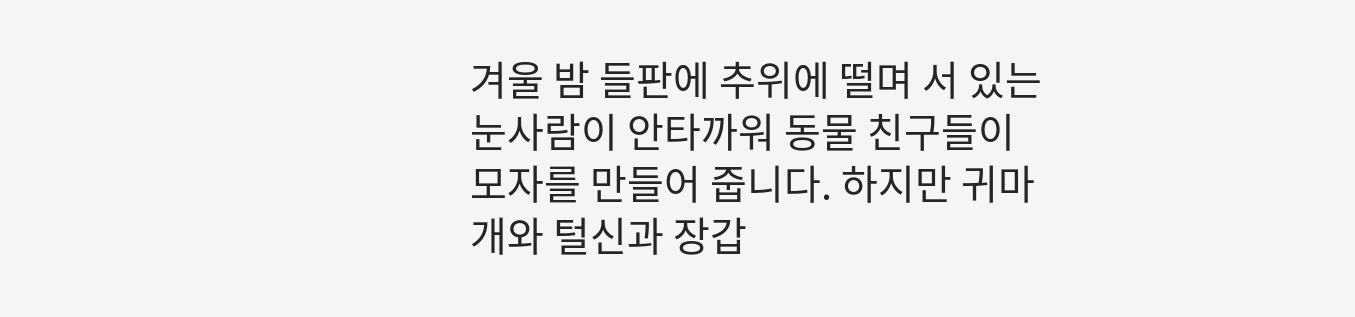겨울 밤 들판에 추위에 떨며 서 있는 눈사람이 안타까워 동물 친구들이 모자를 만들어 줍니다. 하지만 귀마개와 털신과 장갑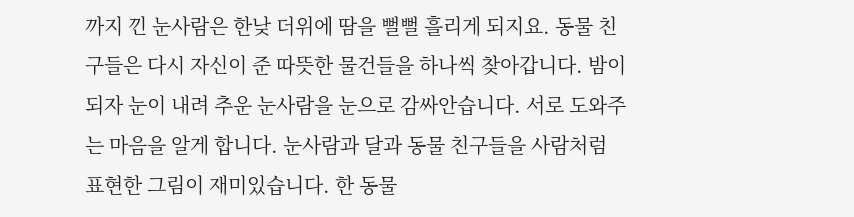까지 낀 눈사람은 한낮 더위에 땀을 뻘뻘 흘리게 되지요. 동물 친구들은 다시 자신이 준 따뜻한 물건들을 하나씩 찾아갑니다. 밤이 되자 눈이 내려 추운 눈사람을 눈으로 감싸안습니다. 서로 도와주는 마음을 알게 합니다. 눈사람과 달과 동물 친구들을 사람처럼 표현한 그림이 재미있습니다. 한 동물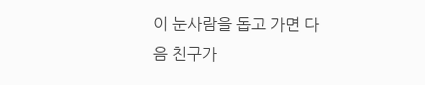이 눈사람을 돕고 가면 다음 친구가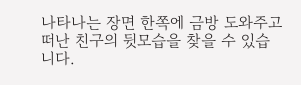나타나는 장면 한쪽에 금방 도와주고 떠난 친구의 뒷모습을 찾을 수 있습니다.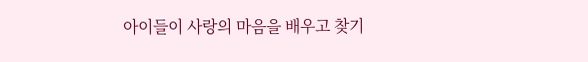아이들이 사랑의 마음을 배우고 찾기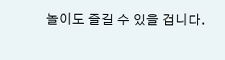놀이도 즐길 수 있을 겁니다.